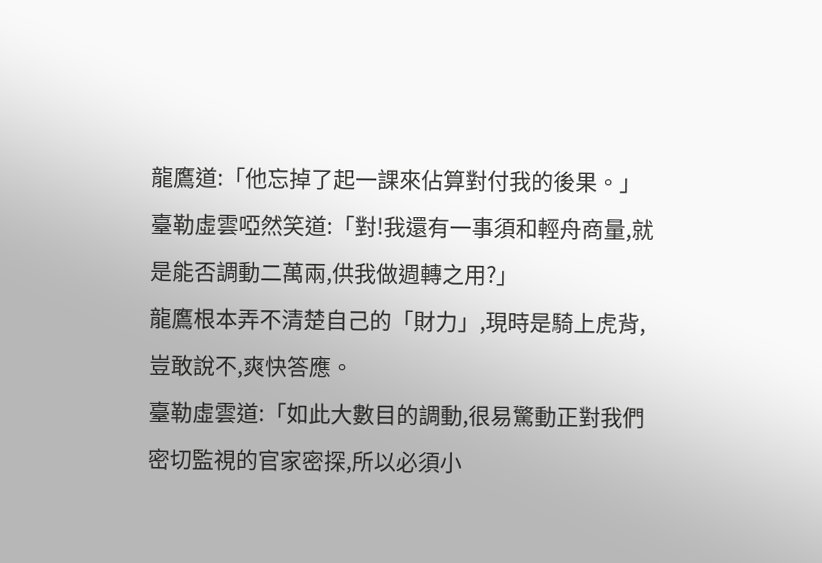龍鷹道:「他忘掉了起一課來佔算對付我的後果。」
臺勒虛雲啞然笑道:「對!我還有一事須和輕舟商量,就是能否調動二萬兩,供我做週轉之用?」
龍鷹根本弄不清楚自己的「財力」,現時是騎上虎背,豈敢說不,爽快答應。
臺勒虛雲道:「如此大數目的調動,很易驚動正對我們密切監視的官家密探,所以必須小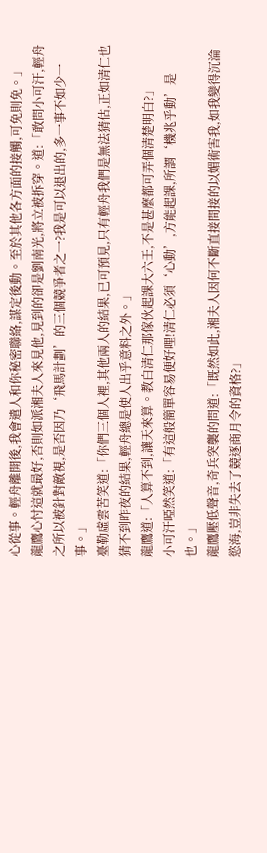心從事。輕舟離開後,我會遣人和你秘密聯絡,謀定後動。至於其他各方面的接觸,可免則免。」
龍鷹心忖這就最好,否則如派湘夫人來見他,見到的卻是劉南光,將立被拆穿。道:「敢問小可汗,輕舟之所以被針對敵視,是否因乃‘飛馬計劃’的三個競爭者之一?我是可以退出的,多一事不如少一事。」
臺勒虛雲苦笑道:「你們三個人裡,其他兩人的結果,已可預見,只有輕舟我們是無法猜估,正如清仁也猜不到昨夜的結果,輕舟總是使人出乎意料之外。」
龍鷹道:「人算不到,讓天來算。教白清仁那傢伙起課大六壬,不是甚麼都可弄個清楚明白?」
小可汗啞然笑道:「有這般簡單容易便好哩!清仁必須‘心動’,方能起課,所謂‘機兆乎動’是也。」
龍鷹壓低聲音,奇兵突襲的問道:「既然如此,湘夫人因何不斷直接間接的以媚術害我,如我變得沉淪慾海,豈非失去了競逐商月令的資格?」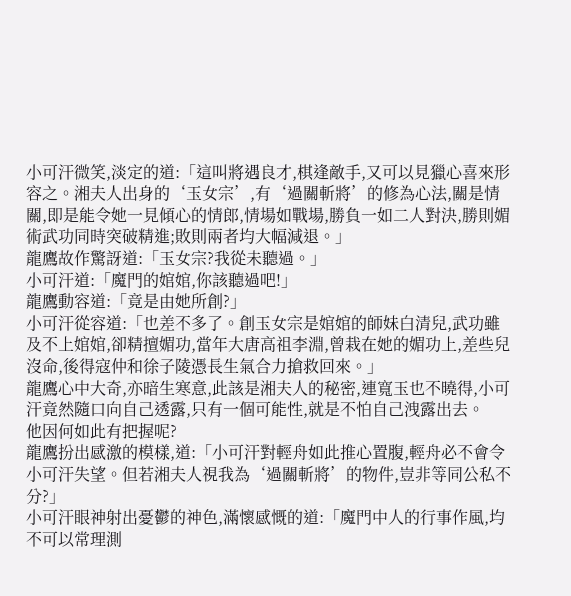小可汗微笑,淡定的道:「這叫將遇良才,棋逢敵手,又可以見獵心喜來形容之。湘夫人出身的‘玉女宗’,有‘過關斬將’的修為心法,關是情關,即是能令她一見傾心的情郎,情場如戰場,勝負一如二人對決,勝則媚術武功同時突破精進;敗則兩者均大幅減退。」
龍鷹故作驚訝道:「玉女宗?我從未聽過。」
小可汗道:「魔門的婠婠,你該聽過吧!」
龍鷹動容道:「竟是由她所創?」
小可汗從容道:「也差不多了。創玉女宗是婠婠的師妹白清兒,武功雖及不上婠婠,卻精擅媚功,當年大唐高祖李淵,曾栽在她的媚功上,差些兒沒命,後得寇仲和徐子陵憑長生氣合力搶救回來。」
龍鷹心中大奇,亦暗生寒意,此該是湘夫人的秘密,連寬玉也不曉得,小可汗竟然隨口向自己透露,只有一個可能性,就是不怕自己洩露出去。
他因何如此有把握呢?
龍鷹扮出感激的模樣,道:「小可汗對輕舟如此推心置腹,輕舟必不會令小可汗失望。但若湘夫人視我為‘過關斬將’的物件,豈非等同公私不分?」
小可汗眼神射出憂鬱的神色,滿懷感慨的道:「魔門中人的行事作風,均不可以常理測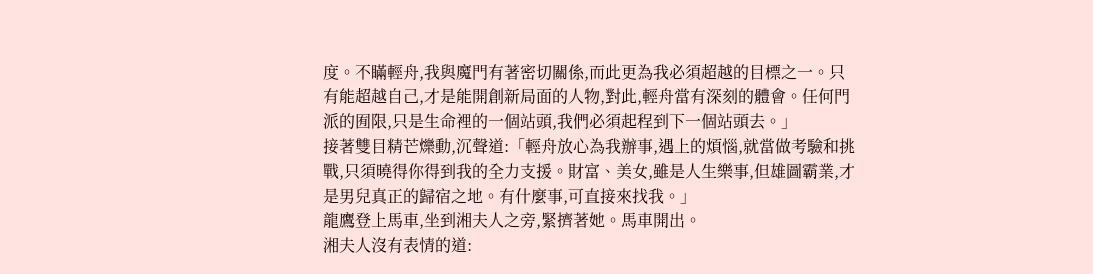度。不瞞輕舟,我與魔門有著密切關係,而此更為我必須超越的目標之一。只有能超越自己,才是能開創新局面的人物,對此,輕舟當有深刻的體會。任何門派的囿限,只是生命裡的一個站頭,我們必須起程到下一個站頭去。」
接著雙目精芒爍動,沉聲道:「輕舟放心為我辦事,遇上的煩惱,就當做考驗和挑戰,只須曉得你得到我的全力支援。財富、美女,雖是人生樂事,但雄圖霸業,才是男兒真正的歸宿之地。有什麼事,可直接來找我。」
龍鷹登上馬車,坐到湘夫人之旁,緊擠著她。馬車開出。
湘夫人沒有表情的道: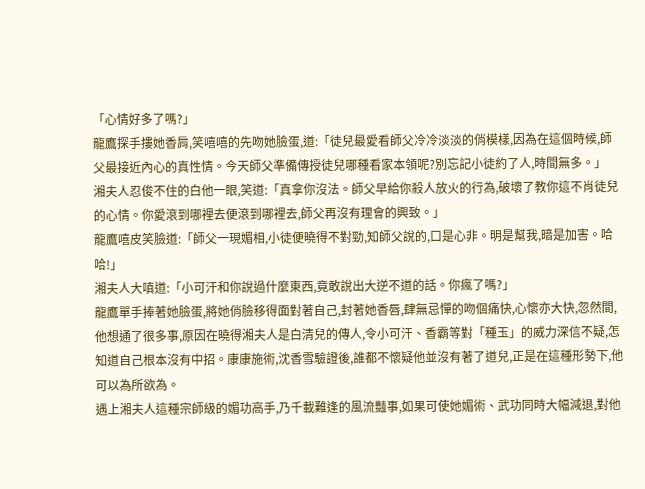「心情好多了嗎?」
龍鷹探手摟她香肩,笑嘻嘻的先吻她臉蛋,道:「徒兒最愛看師父冷冷淡淡的俏模樣,因為在這個時候,師父最接近內心的真性情。今天師父準備傳授徒兒哪種看家本領呢?別忘記小徒約了人,時間無多。」
湘夫人忍俊不住的白他一眼,笑道:「真拿你沒法。師父早給你殺人放火的行為,破壞了教你這不肖徒兒的心情。你愛滾到哪裡去便滾到哪裡去,師父再沒有理會的興致。」
龍鷹嘻皮笑臉道:「師父一現媚相,小徒便曉得不對勁,知師父說的,口是心非。明是幫我,暗是加害。哈哈!」
湘夫人大嗔道:「小可汗和你說過什麼東西,竟敢說出大逆不道的話。你瘋了嗎?」
龍鷹單手捧著她臉蛋,將她俏臉移得面對著自己,封著她香唇,肆無忌憚的吻個痛快,心懷亦大快,忽然間,他想通了很多事,原因在曉得湘夫人是白清兒的傳人,令小可汗、香霸等對「種玉」的威力深信不疑,怎知道自己根本沒有中招。康康施術,沈香雪驗證後,誰都不懷疑他並沒有著了道兒,正是在這種形勢下,他可以為所欲為。
遇上湘夫人這種宗師級的媚功高手,乃千載難逢的風流豔事,如果可使她媚術、武功同時大幅減退,對他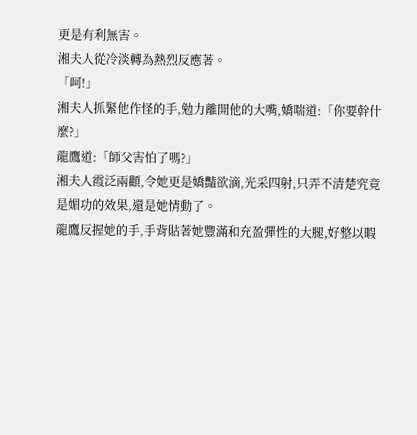更是有利無害。
湘夫人從冷淡轉為熱烈反應著。
「呵!」
湘夫人抓緊他作怪的手,勉力離開他的大嘴,嬌喘道:「你要幹什麼?」
龍鷹道:「師父害怕了嗎?」
湘夫人霞泛兩顴,令她更是嬌豔欲滴,光采四射,只弄不清楚究竟是媚功的效果,還是她情動了。
龍鷹反握她的手,手背貼著她豐滿和充盈彈性的大腿,好整以暇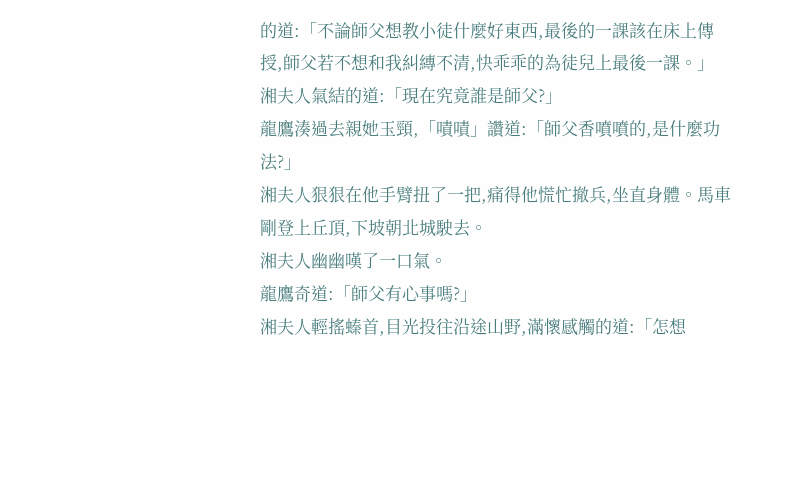的道:「不論師父想教小徒什麼好東西,最後的一課該在床上傳授,師父若不想和我糾縳不清,快乖乖的為徒兒上最後一課。」
湘夫人氣結的道:「現在究竟誰是師父?」
龍鷹湊過去親她玉頸,「嘖嘖」讚道:「師父香噴噴的,是什麼功法?」
湘夫人狠狠在他手臂扭了一把,痛得他慌忙撤兵,坐直身體。馬車剛登上丘頂,下坡朝北城駛去。
湘夫人幽幽嘆了一口氣。
龍鷹奇道:「師父有心事嗎?」
湘夫人輕搖螓首,目光投往沿途山野,滿懷感觸的道:「怎想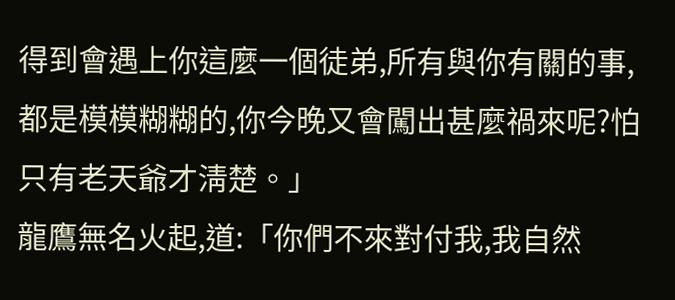得到會遇上你這麼一個徒弟,所有與你有關的事,都是模模糊糊的,你今晚又會闖出甚麼禍來呢?怕只有老天爺才淸楚。」
龍鷹無名火起,道:「你們不來對付我,我自然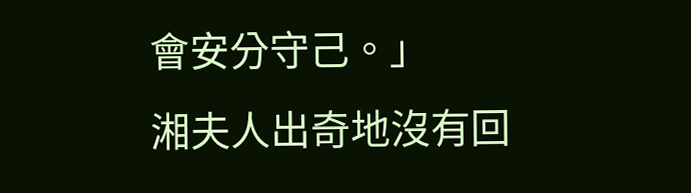會安分守己。」
湘夫人出奇地沒有回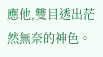應他,雙目透出茫然無奈的神色。